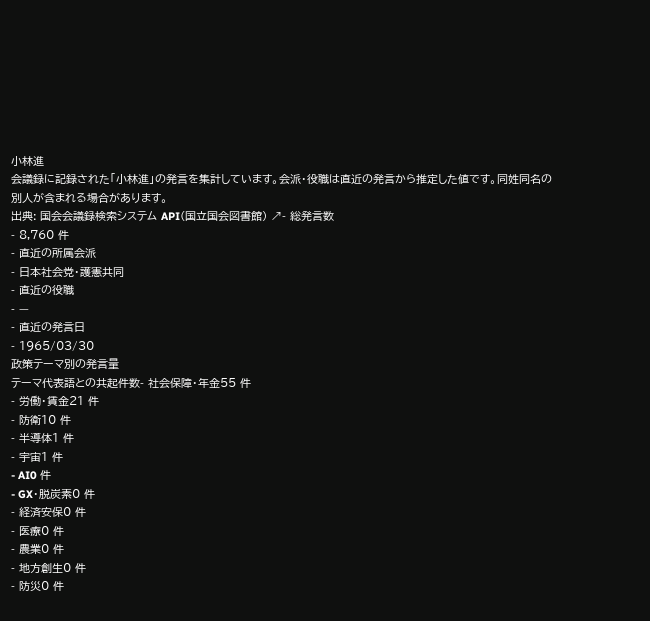小林進
会議録に記録された「小林進」の発言を集計しています。会派・役職は直近の発言から推定した値です。同姓同名の別人が含まれる場合があります。
出典: 国会会議録検索システム API(国立国会図書館) ↗- 総発言数
- 8,760 件
- 直近の所属会派
- 日本社会党・護憲共同
- 直近の役職
- —
- 直近の発言日
- 1965/03/30
政策テーマ別の発言量
テーマ代表語との共起件数- 社会保障・年金55 件
- 労働・賃金21 件
- 防衛10 件
- 半導体1 件
- 宇宙1 件
- AI0 件
- GX・脱炭素0 件
- 経済安保0 件
- 医療0 件
- 農業0 件
- 地方創生0 件
- 防災0 件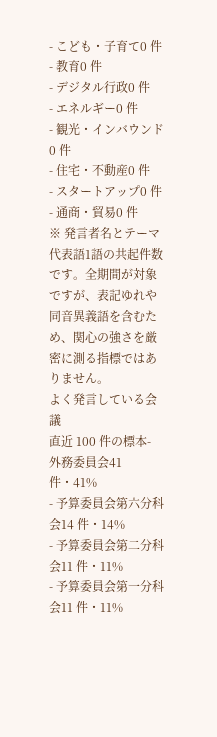- こども・子育て0 件
- 教育0 件
- デジタル行政0 件
- エネルギー0 件
- 観光・インバウンド0 件
- 住宅・不動産0 件
- スタートアップ0 件
- 通商・貿易0 件
※ 発言者名とテーマ代表語1語の共起件数です。全期間が対象ですが、表記ゆれや 同音異義語を含むため、関心の強さを厳密に測る指標ではありません。
よく発言している会議
直近 100 件の標本- 外務委員会41 件・41%
- 予算委員会第六分科会14 件・14%
- 予算委員会第二分科会11 件・11%
- 予算委員会第一分科会11 件・11%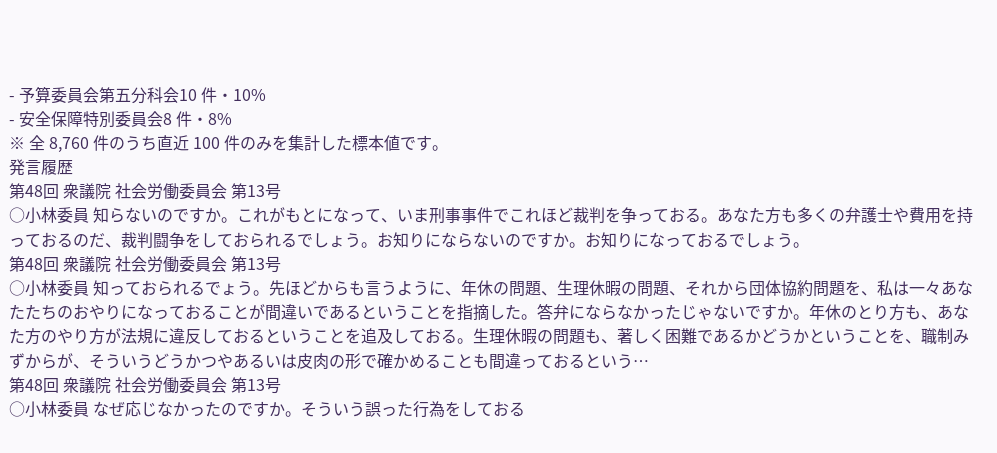- 予算委員会第五分科会10 件・10%
- 安全保障特別委員会8 件・8%
※ 全 8,760 件のうち直近 100 件のみを集計した標本値です。
発言履歴
第48回 衆議院 社会労働委員会 第13号
○小林委員 知らないのですか。これがもとになって、いま刑事事件でこれほど裁判を争っておる。あなた方も多くの弁護士や費用を持っておるのだ、裁判闘争をしておられるでしょう。お知りにならないのですか。お知りになっておるでしょう。
第48回 衆議院 社会労働委員会 第13号
○小林委員 知っておられるでょう。先ほどからも言うように、年休の問題、生理休暇の問題、それから団体協約問題を、私は一々あなたたちのおやりになっておることが間違いであるということを指摘した。答弁にならなかったじゃないですか。年休のとり方も、あなた方のやり方が法規に違反しておるということを追及しておる。生理休暇の問題も、著しく困難であるかどうかということを、職制みずからが、そういうどうかつやあるいは皮肉の形で確かめることも間違っておるという…
第48回 衆議院 社会労働委員会 第13号
○小林委員 なぜ応じなかったのですか。そういう誤った行為をしておる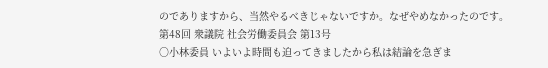のでありますから、当然やるべきじゃないですか。なぜやめなかったのです。
第48回 衆議院 社会労働委員会 第13号
○小林委員 いよいよ時間も迫ってきましたから私は結論を急ぎま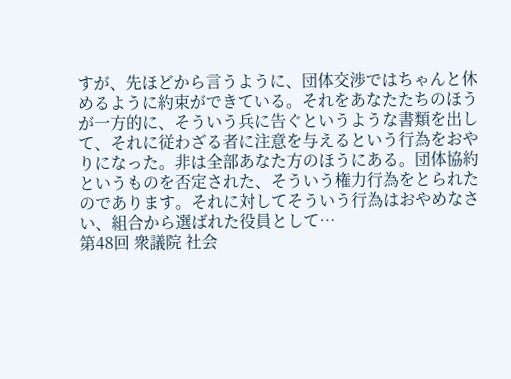すが、先ほどから言うように、団体交渉ではちゃんと休めるように約束ができている。それをあなたたちのほうが一方的に、そういう兵に告ぐというような書類を出して、それに従わざる者に注意を与えるという行為をおやりになった。非は全部あなた方のほうにある。団体協約というものを否定された、そういう権力行為をとられたのであります。それに対してそういう行為はおやめなさい、組合から選ばれた役員として…
第48回 衆議院 社会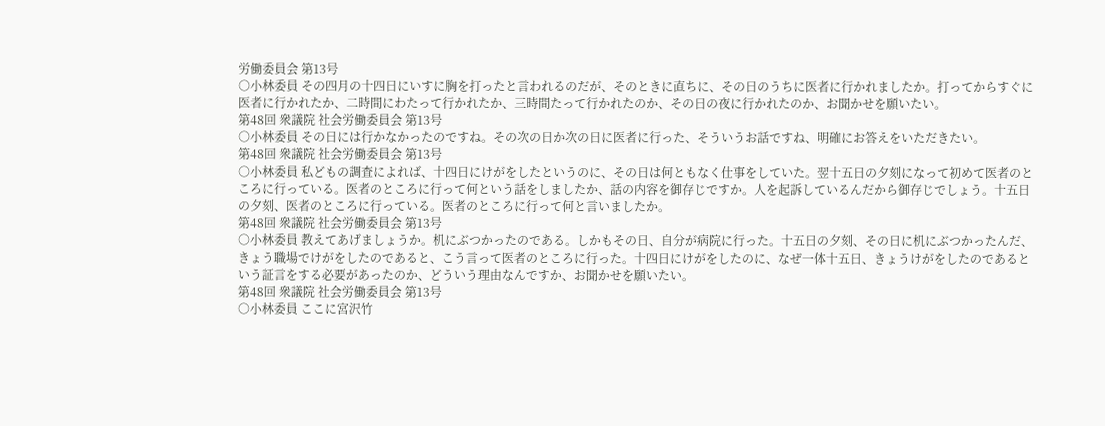労働委員会 第13号
○小林委員 その四月の十四日にいすに胸を打ったと言われるのだが、そのときに直ちに、その日のうちに医者に行かれましたか。打ってからすぐに医者に行かれたか、二時間にわたって行かれたか、三時間たって行かれたのか、その日の夜に行かれたのか、お聞かせを願いたい。
第48回 衆議院 社会労働委員会 第13号
○小林委員 その日には行かなかったのですね。その次の日か次の日に医者に行った、そういうお話ですね、明確にお答えをいただきたい。
第48回 衆議院 社会労働委員会 第13号
○小林委員 私どもの調査によれば、十四日にけがをしたというのに、その日は何ともなく仕事をしていた。翌十五日の夕刻になって初めて医者のところに行っている。医者のところに行って何という話をしましたか、話の内容を御存じですか。人を起訴しているんだから御存じでしょう。十五日の夕刻、医者のところに行っている。医者のところに行って何と言いましたか。
第48回 衆議院 社会労働委員会 第13号
○小林委員 教えてあげましょうか。机にぶつかったのである。しかもその日、自分が病院に行った。十五日の夕刻、その日に机にぶつかったんだ、きょう職場でけがをしたのであると、こう言って医者のところに行った。十四日にけがをしたのに、なぜ一体十五日、きょうけがをしたのであるという証言をする必要があったのか、どういう理由なんですか、お聞かせを願いたい。
第48回 衆議院 社会労働委員会 第13号
○小林委員 ここに宮沢竹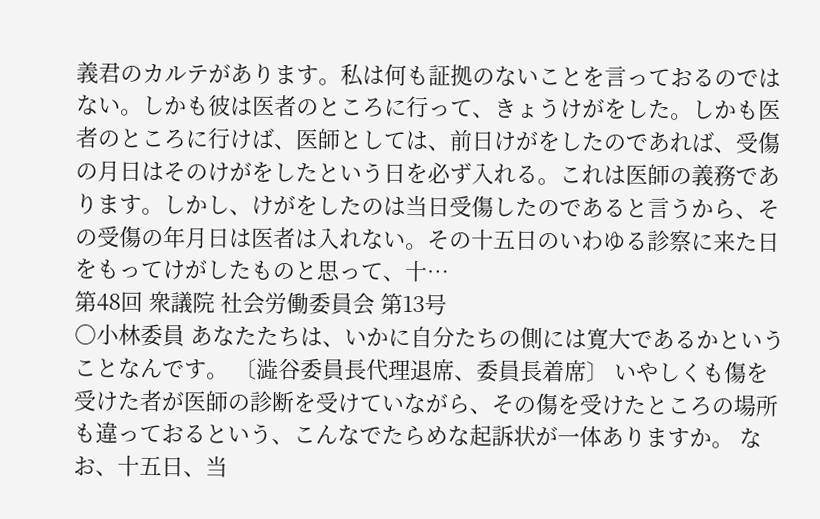義君のカルテがあります。私は何も証拠のないことを言っておるのではない。しかも彼は医者のところに行って、きょうけがをした。しかも医者のところに行けば、医師としては、前日けがをしたのであれば、受傷の月日はそのけがをしたという日を必ず入れる。これは医師の義務であります。しかし、けがをしたのは当日受傷したのであると言うから、その受傷の年月日は医者は入れない。その十五日のいわゆる診察に来た日をもってけがしたものと思って、十…
第48回 衆議院 社会労働委員会 第13号
○小林委員 あなたたちは、いかに自分たちの側には寛大であるかということなんです。 〔澁谷委員長代理退席、委員長着席〕 いやしくも傷を受けた者が医師の診断を受けていながら、その傷を受けたところの場所も違っておるという、こんなでたらめな起訴状が一体ありますか。 なお、十五日、当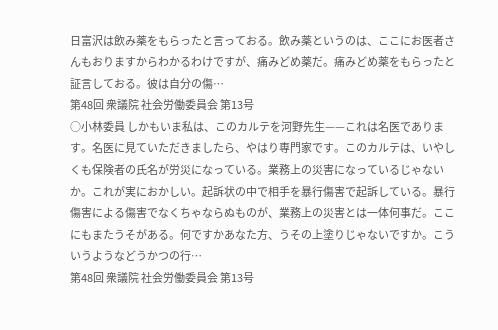日富沢は飲み薬をもらったと言っておる。飲み薬というのは、ここにお医者さんもおりますからわかるわけですが、痛みどめ薬だ。痛みどめ薬をもらったと証言しておる。彼は自分の傷…
第48回 衆議院 社会労働委員会 第13号
○小林委員 しかもいま私は、このカルテを河野先生——これは名医であります。名医に見ていただきましたら、やはり専門家です。このカルテは、いやしくも保険者の氏名が労災になっている。業務上の災害になっているじゃないか。これが実におかしい。起訴状の中で相手を暴行傷害で起訴している。暴行傷害による傷害でなくちゃならぬものが、業務上の災害とは一体何事だ。ここにもまたうそがある。何ですかあなた方、うその上塗りじゃないですか。こういうようなどうかつの行…
第48回 衆議院 社会労働委員会 第13号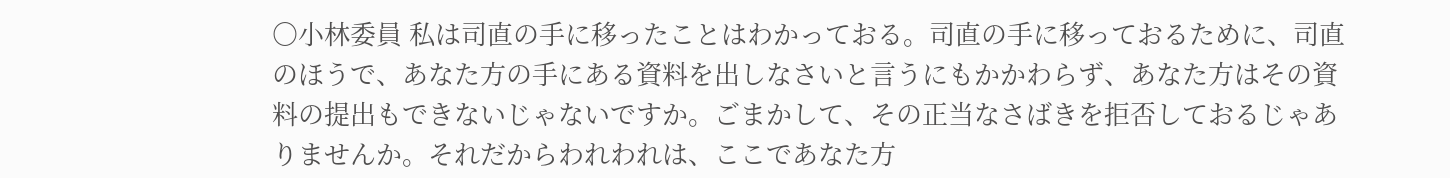○小林委員 私は司直の手に移ったことはわかっておる。司直の手に移っておるために、司直のほうで、あなた方の手にある資料を出しなさいと言うにもかかわらず、あなた方はその資料の提出もできないじゃないですか。ごまかして、その正当なさばきを拒否しておるじゃありませんか。それだからわれわれは、ここであなた方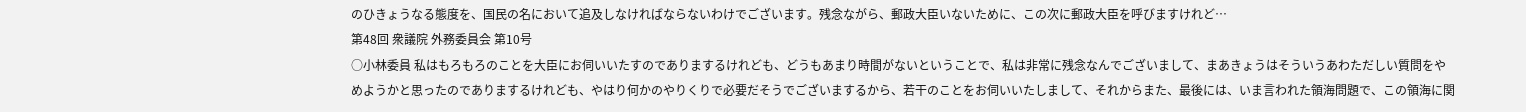のひきょうなる態度を、国民の名において追及しなければならないわけでございます。残念ながら、郵政大臣いないために、この次に郵政大臣を呼びますけれど…
第48回 衆議院 外務委員会 第10号
○小林委員 私はもろもろのことを大臣にお伺いいたすのでありまするけれども、どうもあまり時間がないということで、私は非常に残念なんでございまして、まあきょうはそういうあわただしい質問をやめようかと思ったのでありまするけれども、やはり何かのやりくりで必要だそうでございまするから、若干のことをお伺いいたしまして、それからまた、最後には、いま言われた領海問題で、この領海に関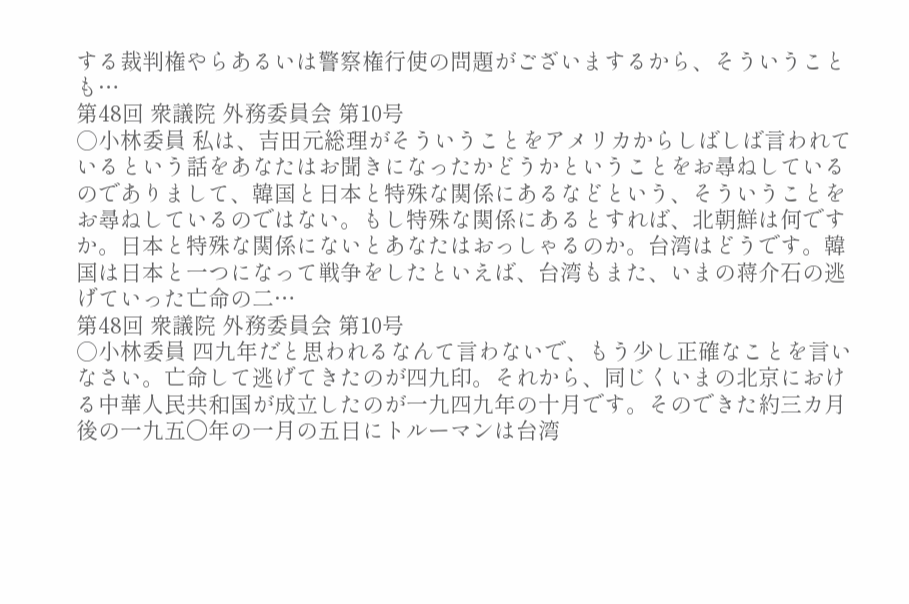する裁判権やらあるいは警察権行使の問題がございまするから、そういうことも…
第48回 衆議院 外務委員会 第10号
○小林委員 私は、吉田元総理がそういうことをアメリカからしばしば言われているという話をあなたはお聞きになったかどうかということをお尋ねしているのでありまして、韓国と日本と特殊な関係にあるなどという、そういうことをお尋ねしているのではない。もし特殊な関係にあるとすれば、北朝鮮は何ですか。日本と特殊な関係にないとあなたはおっしゃるのか。台湾はどうです。韓国は日本と一つになって戦争をしたといえば、台湾もまた、いまの蒋介石の逃げていった亡命の二…
第48回 衆議院 外務委員会 第10号
○小林委員 四九年だと思われるなんて言わないで、もう少し正確なことを言いなさい。亡命して逃げてきたのが四九印。それから、同じくいまの北京における中華人民共和国が成立したのが一九四九年の十月です。そのできた約三カ月後の一九五〇年の一月の五日にトルーマンは台湾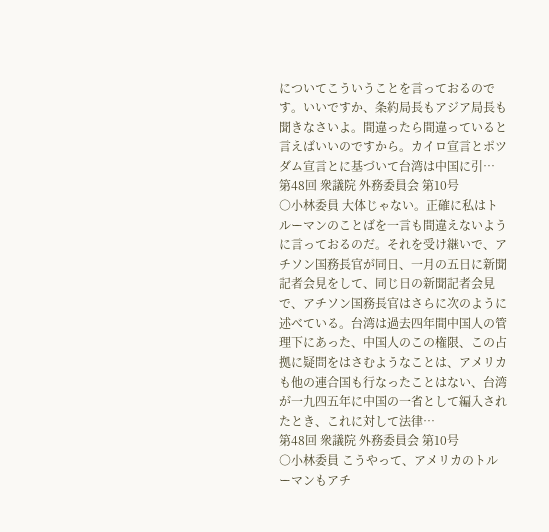についてこういうことを言っておるのです。いいですか、条約局長もアジア局長も聞きなさいよ。間違ったら間違っていると言えばいいのですから。カイロ宣言とポツダム宣言とに基づいて台湾は中国に引…
第48回 衆議院 外務委員会 第10号
○小林委員 大体じゃない。正確に私はトルーマンのことばを一言も間違えないように言っておるのだ。それを受け継いで、アチソン国務長官が同日、一月の五日に新聞記者会見をして、同じ日の新聞記者会見で、アチソン国務長官はさらに次のように述べている。台湾は過去四年間中国人の管理下にあった、中国人のこの権限、この占拠に疑問をはさむようなことは、アメリカも他の連合国も行なったことはない、台湾が一九四五年に中国の一省として編入されたとき、これに対して法律…
第48回 衆議院 外務委員会 第10号
○小林委員 こうやって、アメリカのトルーマンもアチ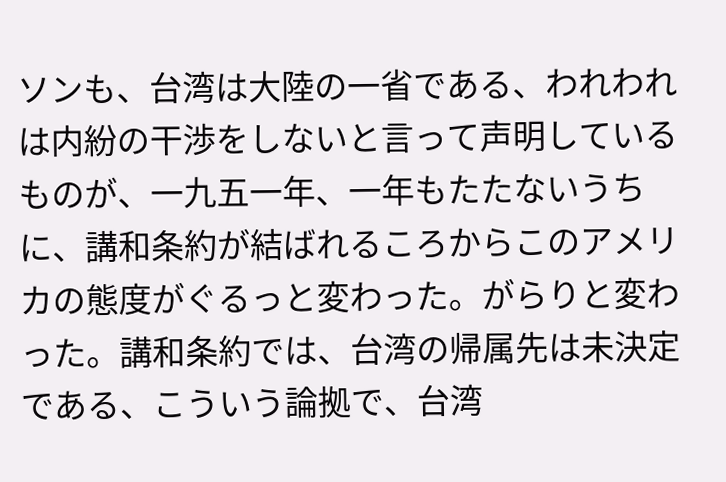ソンも、台湾は大陸の一省である、われわれは内紛の干渉をしないと言って声明しているものが、一九五一年、一年もたたないうちに、講和条約が結ばれるころからこのアメリカの態度がぐるっと変わった。がらりと変わった。講和条約では、台湾の帰属先は未決定である、こういう論拠で、台湾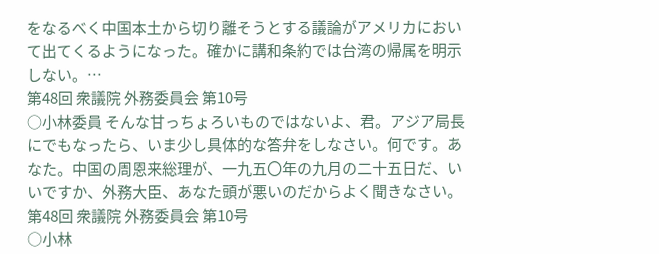をなるべく中国本土から切り離そうとする議論がアメリカにおいて出てくるようになった。確かに講和条約では台湾の帰属を明示しない。…
第48回 衆議院 外務委員会 第10号
○小林委員 そんな甘っちょろいものではないよ、君。アジア局長にでもなったら、いま少し具体的な答弁をしなさい。何です。あなた。中国の周恩来総理が、一九五〇年の九月の二十五日だ、いいですか、外務大臣、あなた頭が悪いのだからよく聞きなさい。
第48回 衆議院 外務委員会 第10号
○小林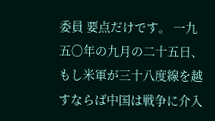委員 要点だけです。 一九五〇年の九月の二十五日、もし米軍が三十八度線を越すならば中国は戦争に介入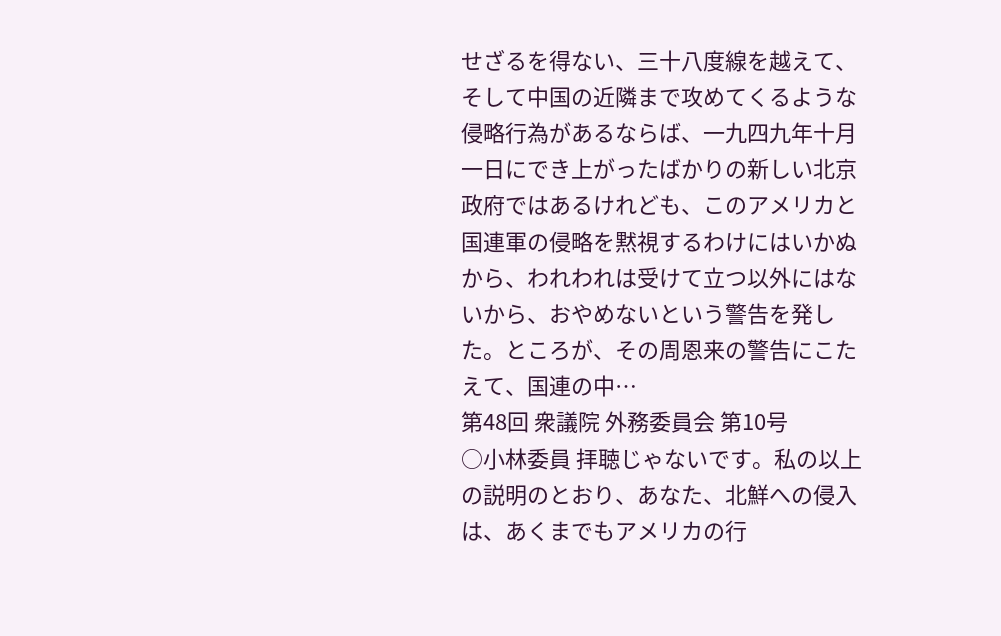せざるを得ない、三十八度線を越えて、そして中国の近隣まで攻めてくるような侵略行為があるならば、一九四九年十月一日にでき上がったばかりの新しい北京政府ではあるけれども、このアメリカと国連軍の侵略を黙視するわけにはいかぬから、われわれは受けて立つ以外にはないから、おやめないという警告を発した。ところが、その周恩来の警告にこたえて、国連の中…
第48回 衆議院 外務委員会 第10号
○小林委員 拝聴じゃないです。私の以上の説明のとおり、あなた、北鮮への侵入は、あくまでもアメリカの行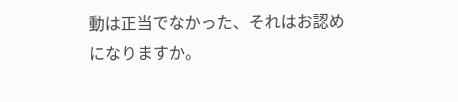動は正当でなかった、それはお認めになりますか。